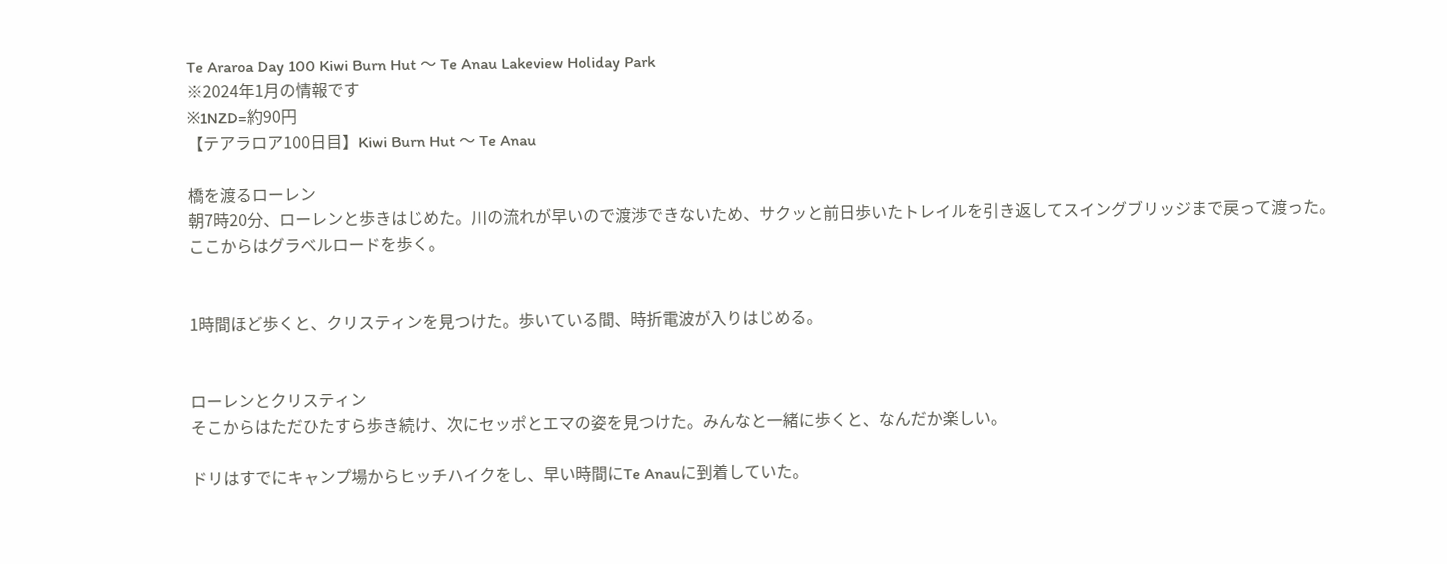Te Araroa Day 100 Kiwi Burn Hut 〜 Te Anau Lakeview Holiday Park
※2024年1月の情報です
※1NZD=約90円
【テアラロア100日目】Kiwi Burn Hut 〜 Te Anau

橋を渡るローレン
朝7時20分、ローレンと歩きはじめた。川の流れが早いので渡渉できないため、サクッと前日歩いたトレイルを引き返してスイングブリッジまで戻って渡った。
ここからはグラベルロードを歩く。


1時間ほど歩くと、クリスティンを見つけた。歩いている間、時折電波が入りはじめる。


ローレンとクリスティン
そこからはただひたすら歩き続け、次にセッポとエマの姿を見つけた。みんなと一緒に歩くと、なんだか楽しい。

ドリはすでにキャンプ場からヒッチハイクをし、早い時間にTe Anauに到着していた。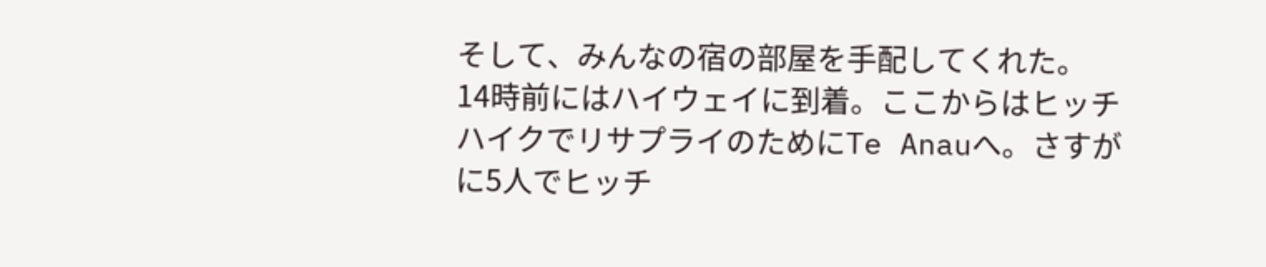そして、みんなの宿の部屋を手配してくれた。
14時前にはハイウェイに到着。ここからはヒッチハイクでリサプライのためにTe Anauへ。さすがに5人でヒッチ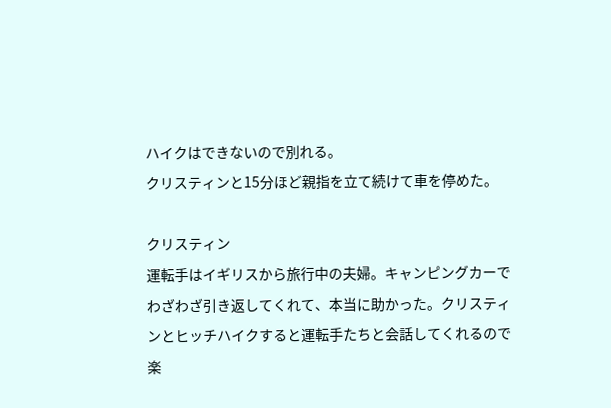ハイクはできないので別れる。
クリスティンと15分ほど親指を立て続けて車を停めた。

クリスティン
運転手はイギリスから旅行中の夫婦。キャンピングカーでわざわざ引き返してくれて、本当に助かった。クリスティンとヒッチハイクすると運転手たちと会話してくれるので楽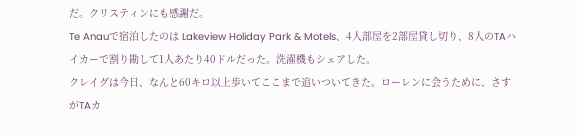だ。クリスティンにも感謝だ。
Te Anauで宿泊したのは Lakeview Holiday Park & Motels、4人部屋を2部屋貸し切り、8人のTAハイカーで割り勘して1人あたり40ドルだった。洗濯機もシェアした。
クレイグは今日、なんと60キロ以上歩いてここまで追いついてきた。ローレンに会うために、さすがTAカ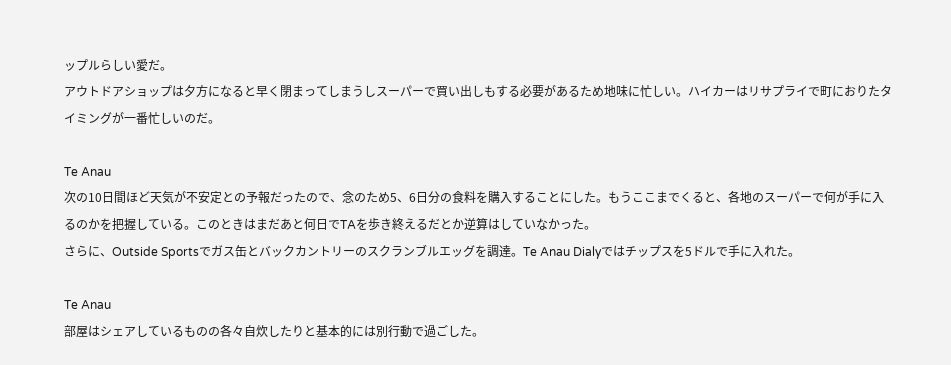ップルらしい愛だ。
アウトドアショップは夕方になると早く閉まってしまうしスーパーで買い出しもする必要があるため地味に忙しい。ハイカーはリサプライで町におりたタイミングが一番忙しいのだ。

Te Anau
次の10日間ほど天気が不安定との予報だったので、念のため5、6日分の食料を購入することにした。もうここまでくると、各地のスーパーで何が手に入るのかを把握している。このときはまだあと何日でTAを歩き終えるだとか逆算はしていなかった。
さらに、Outside Sportsでガス缶とバックカントリーのスクランブルエッグを調達。Te Anau Dialyではチップスを5ドルで手に入れた。

Te Anau
部屋はシェアしているものの各々自炊したりと基本的には別行動で過ごした。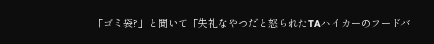「ゴミ袋?」と聞いて「失礼なやつだと怒られたTAハイカーのフードバ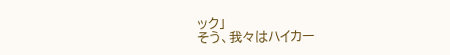ック」
そう、我々はハイカー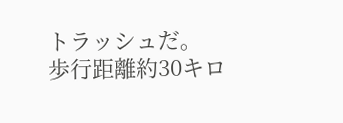トラッシュだ。
歩行距離約30キロ